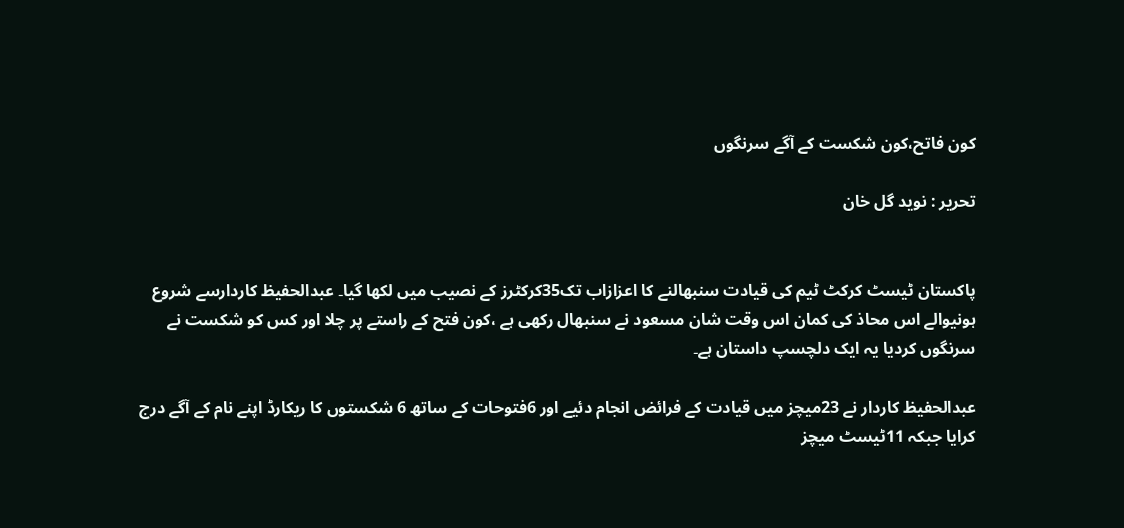کون فاتح،کون شکست کے آگے سرنگوں

تحریر : نوید گل خان


پاکستان ٹیسٹ کرکٹ ٹیم کی قیادت سنبھالنے کا اعزازاب تک35کرکٹرز کے نصیب میں لکھا گیا۔ عبدالحفیظ کاردارسے شروع ہونیوالے اس محاذ کی کمان اس وقت شان مسعود نے سنبھال رکھی ہے ،کون فتح کے راستے پر چلا اور کس کو شکست نے سرنگوں کردیا یہ ایک دلچسپ داستان ہے۔

عبدالحفیظ کاردار نے 23میچز میں قیادت کے فرائض انجام دئیے اور 6فتوحات کے ساتھ 6 شکستوں کا ریکارڈ اپنے نام کے آگے درج کرایا جبکہ 11ٹیسٹ میچز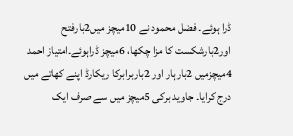ڈرا ہوئے۔ فضل محمود نے 10میچز میں2بارفتح اور2بارشکست کا مزا چکھا، 6میچز ڈراہوئے۔امتیاز احمد 4میچزمیں 2بارہار اور 2باربرابرکا ریکارڈ اپنے کھاتے میں درج کرایا۔ جاوید برکی 5میچز میں سے صرف ایک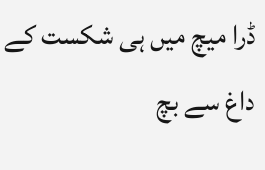ڈرا میچ میں ہی شکست کے داغ سے بچ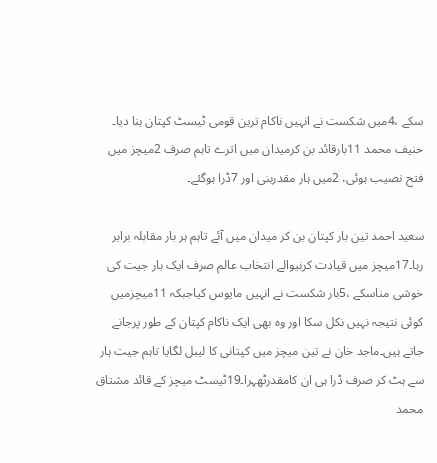سکے ،4میں شکست نے انہیں ناکام ترین قومی ٹیسٹ کپتان بنا دیا۔ حنیف محمد 11بارقائد بن کرمیدان میں اترے تاہم صرف 2میچز میں فتح نصیب ہوئی، 2میں ہار مقدربنی اور 7ڈرا ہوگئے۔

سعید احمد تین بار کپتان بن کر میدان میں آئے تاہم ہر بار مقابلہ برابر رہا۔17میچز میں قیادت کرنیوالے انتخاب عالم صرف ایک بار جیت کی خوشی مناسکے ،5بار شکست نے انہیں مایوس کیاجبکہ 11میچزمیں کوئی نتیجہ نہیں نکل سکا اور وہ بھی ایک ناکام کپتان کے طور پرجانے جاتے ہیں۔ماجد خان نے تین میچز میں کپتانی کا لیبل لگایا تاہم جیت ہار سے ہٹ کر صرف ڈرا ہی ان کامقدرٹھہرا۔19ٹیسٹ میچز کے قائد مشتاق محمد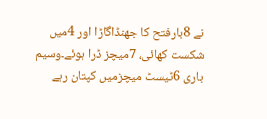نے 8بارفتح کا جھنڈاگاڑا اور 4میں شکست کھائی، 7میچز ڈرا ہوئے۔وسیم باری 6ٹیسٹ میچزمیں کپتان رہے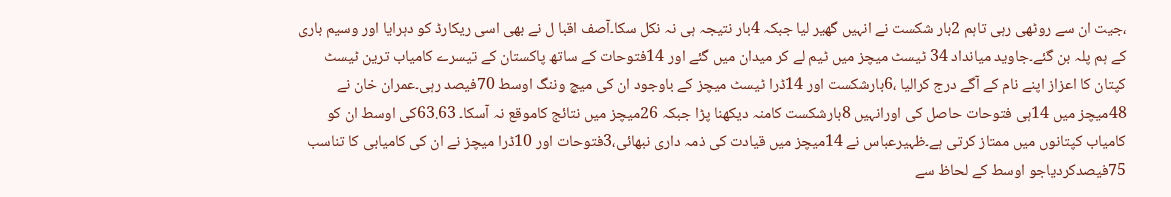،جیت ان سے روٹھی رہی تاہم 2بار شکست نے انہیں گھیر لیا جبکہ 4بار نتیجہ ہی نہ نکل سکا۔آصف اقبا ل نے بھی اسی ریکارڈ کو دہرایا اور وسیم باری کے ہم پلہ بن گئے۔جاوید میانداد 34 ٹیسٹ میچز میں ٹیم لے کر میدان میں گئے اور 14فتوحات کے ساتھ پاکستان کے تیسرے کامیاب ترین ٹیسٹ کپتان کا اعزاز اپنے نام کے آگے درج کرالیا ،6بارشکست اور 14ڈرا ٹیسٹ میچز کے باوجود ان کی میچ وننگ اوسط 70فیصد رہی۔عمران خان نے 48میچز میں 14ہی فتوحات حاصل کی اورانہیں 8بارشکست کامنہ دیکھنا پڑا جبکہ 26میچز میں نتائج کاموقع نہ آسکا۔ 63.63کی اوسط ان کو کامیاب کپتانوں میں ممتاز کرتی ہے۔ظہیرعباس نے 14میچز میں قیادت کی ذمہ داری نبھائی،3فتوحات اور 10ڈرا میچز نے ان کی کامیابی کا تناسب 75فیصدکردیاجو اوسط کے لحاظ سے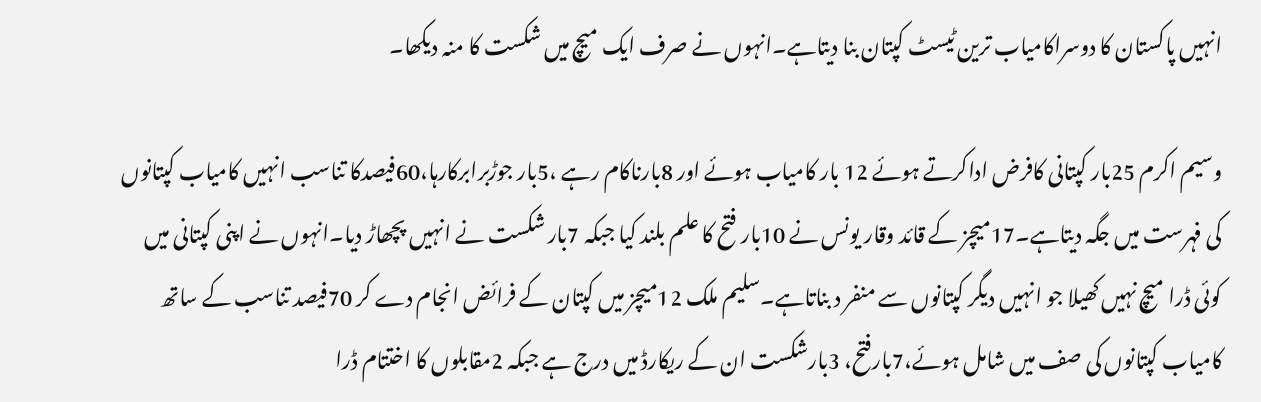انہیں پاکستان کا دوسراکامیاب ترین ٹیسٹ کپتان بنا دیتاہے۔انہوں نے صرف ایک میچ میں شکست کا منہ دیکھا۔

وسیم اکرم 25بار کپتانی کافرض اداکرتے ہوئے 12 بار کامیاب ہوئے اور 8بارناکام رہے ،5بار جوڑبرابرکارہا،60فیصدکا تناسب انہیں کامیاب کپتانوں کی فہرست میں جگہ دیتاہے۔17میچز کے قائد وقار یونس نے 10بار فتح کا علم بلند کیا جبکہ 7بار شکست نے انہیں پچھاڑ دیا۔انہوں نے اپنی کپتانی میں کوئی ڈرا میچ نہیں کھیلا جو انہیں دیگر کپتانوں سے منفر د بناتاہے۔سلیم ملک 12میچز میں کپتان کے فرائض انجام دے کر 70فیصد تناسب کے ساتھ کامیاب کپتانوں کی صف میں شامل ہوئے،7بارفتح، 3بارشکست ان کے ریکارڈ میں درج ہے جبکہ 2مقابلوں کا اختتام ڈرا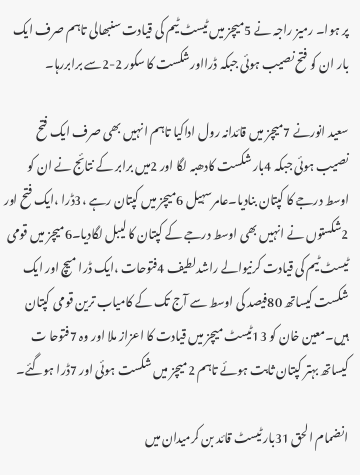پر ہوا۔ رمیز راجہ نے 5میچز میں ٹیسٹ ٹیم کی قیادت سنبھالی تاہم صرف ایک بار ان کو فتح نصیب ہوئی جبکہ ڈرااورشکست کا سکور 2-2سے برابررہا۔

سعید انورنے 7میچز میں قائدانہ رول اداکیا تاہم انہیں بھی صرف ایک فتح نصیب ہوئی جبکہ 4بار شکست کادھبہ لگا اور 2میں برابر کے نتائج نے ان کو اوسط درجے کا کپتان بنادیا۔عامرسہیل 6میچز میں کپتان رہے ،3ڈرا ،ایک فتح اور 2شکستوں نے انہیں بھی اوسط درجے کے کپتان کا لیبل لگادیا۔6میچز میں قومی ٹیسٹ ٹیم کی قیادت کرنیوالے راشدلطیف 4فتوحات ،ایک ڈرا میچ اور ایک شکست کیساتھ 80فیصد کی اوسط سے آج تک کے کامیاب ترین قومی کپتان ہیں۔معین خان کو 13ٹیسٹ میچز میں قیادت کا اعزاز ملا اور وہ 7فتوحا ت کیساتھ بہتر کپتان ثابت ہوئے تاہم 2میچز میں شکست ہوئی اور 7ڈرا ہوگئے۔

انضمام الحق 31بار ٹیسٹ قائد بن کرمیدان میں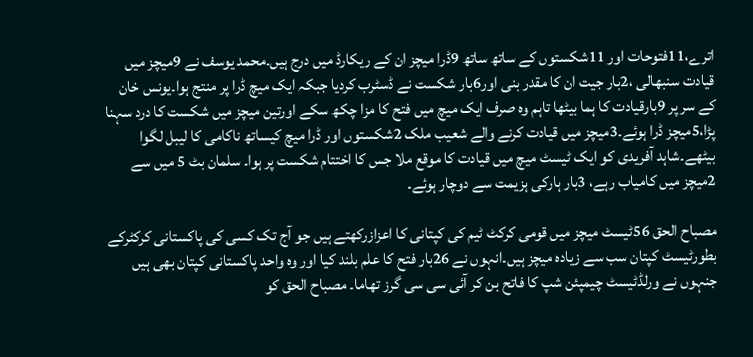اترے،11فتوحات اور 11شکستوں کے ساتھ ساتھ 9ڈرا میچز ان کے ریکارڈ میں درج ہیں۔محمد یوسف نے 9میچز میں قیادت سنبھالی ،2بار جیت ان کا مقدر بنی اور6بار شکست نے ڈسٹرب کردیا جبکہ ایک میچ ڈرا پر منتج ہوا۔یونس خان کے سر پر 9بارقیادت کا ہما بیٹھا تاہم وہ صرف ایک میچ میں فتح کا مزا چکھ سکے اورتین میچز میں شکست کا درد سہنا پڑا،5میچز ڈرا ہوئے۔3میچز میں قیادت کرنے والے شعیب ملک 2شکستوں اور ڈرا میچ کیساتھ ناکامی کا لیبل لگوا بیٹھے۔شاہد آفریدی کو ایک ٹیسٹ میچ میں قیادت کا موقع ملا جس کا اختتام شکست پر ہوا۔ سلمان بٹ 5 میں سے 2میچز میں کامیاب رہے، 3بار ہارکی ہزیمت سے دوچار ہوئے۔

مصباح الحق 56ٹیسٹ میچز میں قومی کرکٹ ٹیم کی کپتانی کا اعزازرکھتے ہیں جو آج تک کسی کی پاکستانی کرکٹرکے بطورٹیسٹ کپتان سب سے زیادہ میچز ہیں۔انہوں نے 26بار فتح کا علم بلند کیا اور وہ واحد پاکستانی کپتان بھی ہیں جنہوں نے ورلڈٹیسٹ چیمپئن شپ کا فاتح بن کر آئی سی سی گرز تھاما۔ مصباح الحق کو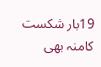19بار شکست کامنہ بھی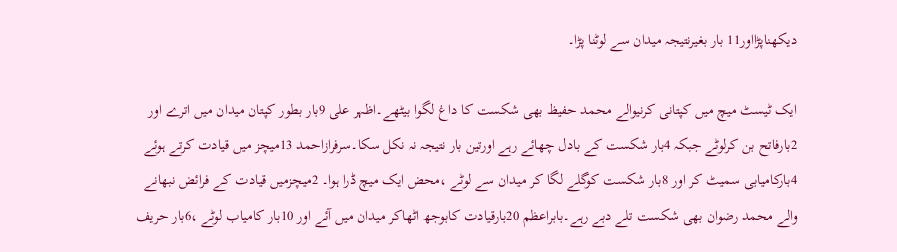دیکھناپڑااور11 بار بغیرنتیجہ میدان سے لوٹنا پڑا۔

ایک ٹیسٹ میچ میں کپتانی کرنیوالے محمد حفیظ بھی شکست کا داغ لگوا بیٹھے۔اظہر علی 9بار بطور کپتان میدان میں اترے اور 2بارفاتح بن کرلوٹے جبکہ 4بار شکست کے بادل چھائے رہے اورتین بار نتیجہ نہ نکل سکا۔سرفرازاحمد 13میچز میں قیادت کرتے ہوئے 4بارکامیابی سمیٹ کر اور 8بار شکست کوگلے لگا کر میدان سے لوٹے ،محض ایک میچ ڈرا ہوا۔ 2میچزمیں قیادت کے فرائض نبھانے والے محمد رضوان بھی شکست تلے دبے رہے۔بابراعظم 20بارقیادت کابوجھ اٹھاکر میدان میں آئے اور 10بار کامیاب لوٹے ،6بار حریف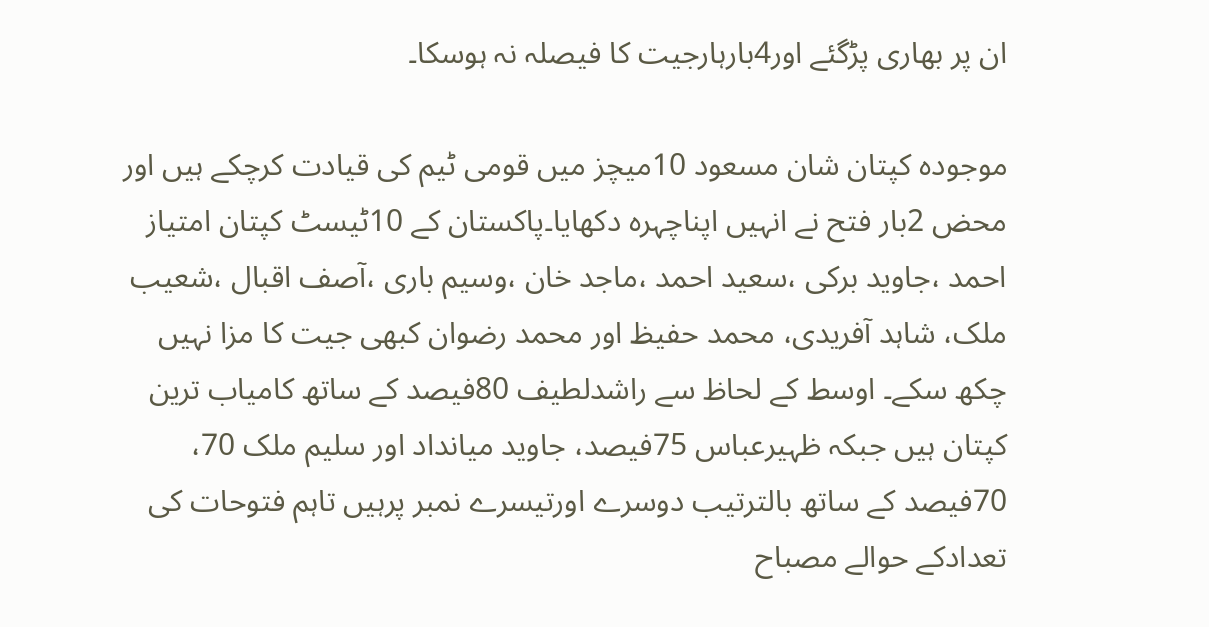ان پر بھاری پڑگئے اور4بارہارجیت کا فیصلہ نہ ہوسکا۔

موجودہ کپتان شان مسعود 10میچز میں قومی ٹیم کی قیادت کرچکے ہیں اور محض 2بار فتح نے انہیں اپناچہرہ دکھایا۔پاکستان کے 10ٹیسٹ کپتان امتیاز احمد ،جاوید برکی ،سعید احمد ،ماجد خان ،وسیم باری ،آصف اقبال ،شعیب ملک، شاہد آفریدی، محمد حفیظ اور محمد رضوان کبھی جیت کا مزا نہیں چکھ سکے۔ اوسط کے لحاظ سے راشدلطیف 80فیصد کے ساتھ کامیاب ترین کپتان ہیں جبکہ ظہیرعباس 75فیصد، جاوید میانداد اور سلیم ملک 70، 70فیصد کے ساتھ بالترتیب دوسرے اورتیسرے نمبر پرہیں تاہم فتوحات کی تعدادکے حوالے مصباح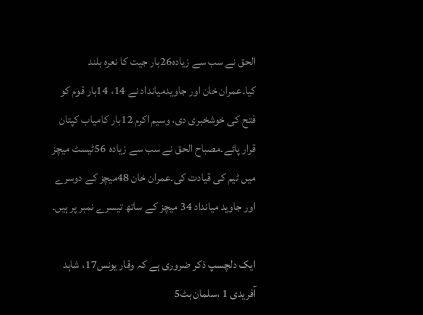الحق نے سب سے زیادہ26بار جیت کا نعرہ بلند کیا۔عمران خان اور جاویدمیانداد نے 14، 14بار قوم کو فتح کی خوشخبری دی، وسیم اکرم 12بار کامیاب کپتان قرار پائے۔مصباح الحق نے سب سے زیادہ 56ٹیسٹ میچز میں ٹیم کی قیادت کی۔عمران خان 48میچز کے دوسرے اور جاوید میانداد 34 میچز کے ساتھ تیسرے نمبر پر ہیں۔

ایک دلچسپ ذکر ضروری ہے کہ وقار یونس17، شاہد آفریدی 1 ،سلمان بٹ5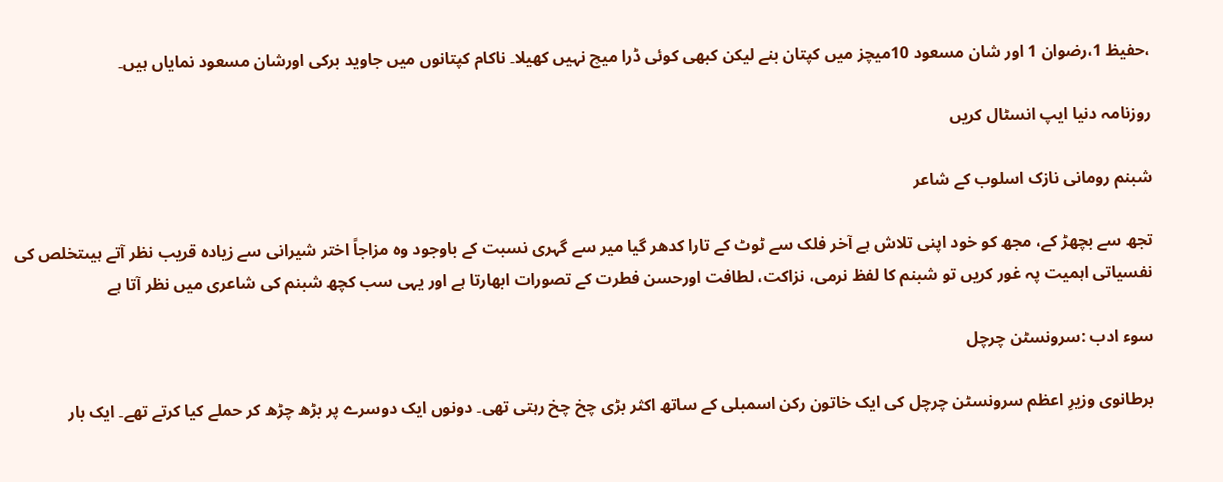،حفیظ 1،رضوان 1 اور شان مسعود 10میچز میں کپتان بنے لیکن کبھی کوئی ڈرا میچ نہیں کھیلا۔ ناکام کپتانوں میں جاوید برکی اورشان مسعود نمایاں ہیں۔

روزنامہ دنیا ایپ انسٹال کریں

شبنم رومانی نازک اسلوب کے شاعر

تجھ سے بچھڑ کے، مجھ کو خود اپنی تلاش ہے آخر فلک سے ٹوٹ کے تارا کدھر گیا میر سے گہری نسبت کے باوجود وہ مزاجاً اختر شیرانی سے زیادہ قریب نظر آتے ہیںتخلص کی نفسیاتی اہمیت پہ غور کریں تو شبنم کا لفظ نرمی، نزاکت، لطافت اورحسن فطرت کے تصورات ابھارتا ہے اور یہی سب کچھ شبنم کی شاعری میں نظر آتا ہے

سوء ادب :سرونسٹن چرچل

برطانوی وزیرِ اعظم سرونسٹن چرچل کی ایک خاتون رکن اسمبلی کے ساتھ اکثر بڑی چخ چخ رہتی تھی۔ دونوں ایک دوسرے پر بڑھ چڑھ کر حملے کیا کرتے تھے۔ ایک بار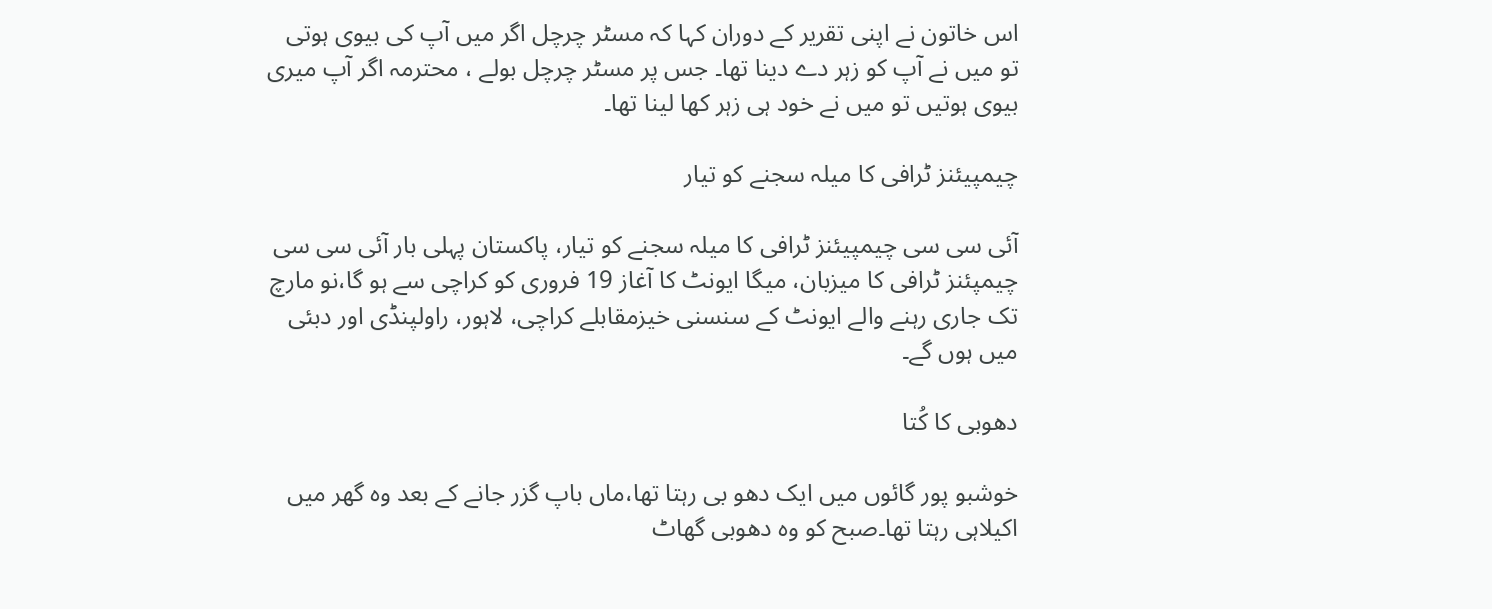اس خاتون نے اپنی تقریر کے دوران کہا کہ مسٹر چرچل اگر میں آپ کی بیوی ہوتی تو میں نے آپ کو زہر دے دینا تھا۔ جس پر مسٹر چرچل بولے ، محترمہ اگر آپ میری بیوی ہوتیں تو میں نے خود ہی زہر کھا لینا تھا۔

چیمپیئنز ٹرافی کا میلہ سجنے کو تیار

آئی سی سی چیمپیئنز ٹرافی کا میلہ سجنے کو تیار، پاکستان پہلی بار آئی سی سی چیمپئنز ٹرافی کا میزبان، میگا ایونٹ کا آغاز 19 فروری کو کراچی سے ہو گا،نو مارچ تک جاری رہنے والے ایونٹ کے سنسنی خیزمقابلے کراچی، لاہور، راولپنڈی اور دبئی میں ہوں گے۔

دھوبی کا کُتا

خوشبو پور گائوں میں ایک دھو بی رہتا تھا،ماں باپ گزر جانے کے بعد وہ گھر میں اکیلاہی رہتا تھا۔صبح کو وہ دھوبی گھاٹ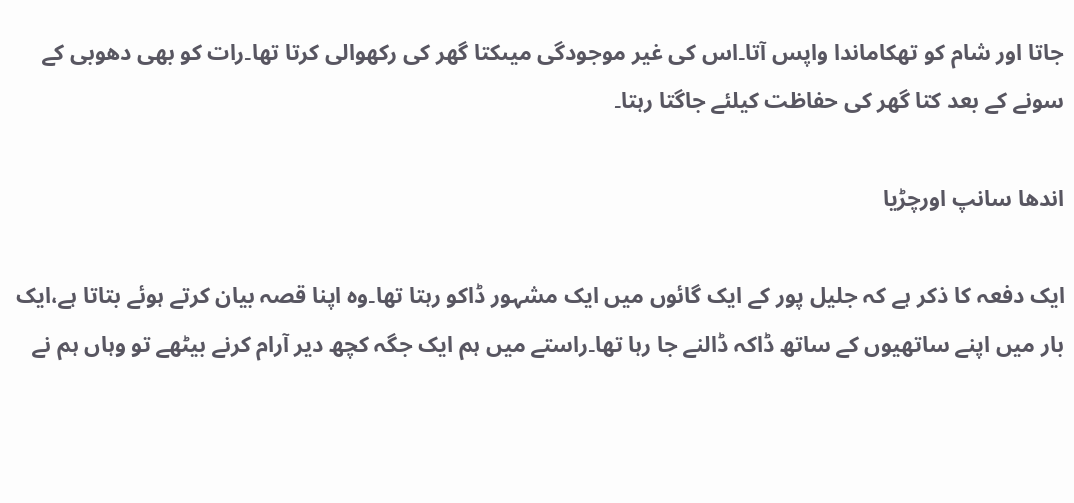جاتا اور شام کو تھکاماندا واپس آتا۔اس کی غیر موجودگی میںکتا گھر کی رکھوالی کرتا تھا۔رات کو بھی دھوبی کے سونے کے بعد کتا گھر کی حفاظت کیلئے جاگتا رہتا۔

اندھا سانپ اورچڑیا

ایک دفعہ کا ذکر ہے کہ جلیل پور کے ایک گائوں میں ایک مشہور ڈاکو رہتا تھا۔وہ اپنا قصہ بیان کرتے ہوئے بتاتا ہے،ایک بار میں اپنے ساتھیوں کے ساتھ ڈاکہ ڈالنے جا رہا تھا۔راستے میں ہم ایک جگہ کچھ دیر آرام کرنے بیٹھے تو وہاں ہم نے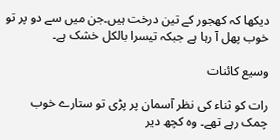دیکھا کہ کھجور کے تین درخت ہیں۔جن میں سے دو پر تو خوب پھل آ رہا ہے جبکہ تیسرا بالکل خشک ہے۔

وسیع کائنات

رات کو ثناء کی نظر آسمان پر پڑی تو ستارے خوب چمک رہے تھے۔ وہ کچھ دیر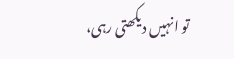تو انہیں دیکھتی رہی،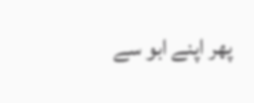پھر اپنے ابو سے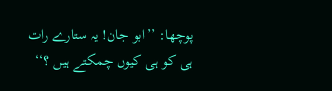پوچھا: ’’ابو جان! یہ ستارے رات ہی کو ہی کیوں چمکتے ہیں ؟‘‘